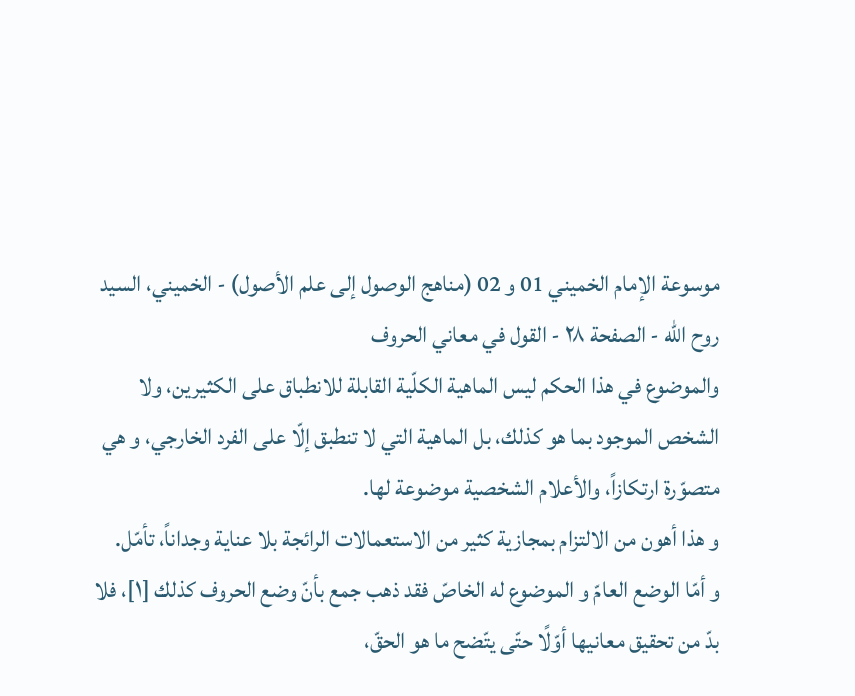موسوعة الإمام الخميني 01 و 02 (مناهج الوصول إلى علم الأصول) - الخميني، السيد روح الله - الصفحة ٢٨ - القول في معاني الحروف
والموضوع في هذا الحكم ليس الماهية الكلّية القابلة للانطباق على الكثيرين، ولا الشخص الموجود بما هو كذلك، بل الماهية التي لا تنطبق إلّا على الفرد الخارجي، و هي متصوّرة ارتكازاً، والأعلام الشخصية موضوعة لها.
و هذا أهون من الالتزام بمجازية كثير من الاستعمالات الرائجة بلا عناية وجداناً، تأمّل.
و أمّا الوضع العامّ و الموضوع له الخاصّ فقد ذهب جمع بأنّ وضع الحروف كذلك [١]، فلا بدّ من تحقيق معانيها أوّلًا حتّى يتّضح ما هو الحقّ،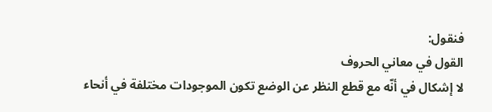فنقول:
القول في معاني الحروف
لا إشكال في أنّه مع قطع النظر عن الوضع تكون الموجودات مختلفة في أنحاء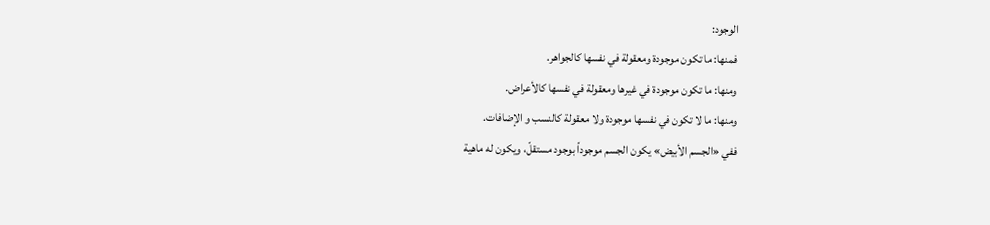الوجود:
فمنها: ما تكون موجودة ومعقولة في نفسها كالجواهر.
ومنها: ما تكون موجودة في غيرها ومعقولة في نفسها كالأعراض.
ومنها: ما لا تكون في نفسها موجودة ولا معقولة كالنسب و الإضافات.
ففي «الجسم الأبيض» يكون الجسم موجوداً بوجود مستقلّ، ويكون له ماهية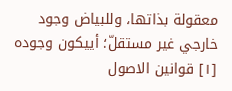معقولة بذاتها، وللبياض وجود خارجي غير مستقلّ؛ أييكون وجوده
[١] قوانين الاصول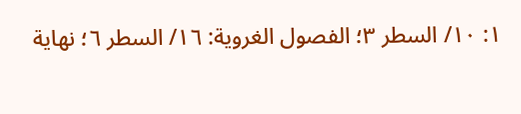١: ١٠/ السطر ٣؛ الفصول الغروية: ١٦/ السطر ٦؛ نهاية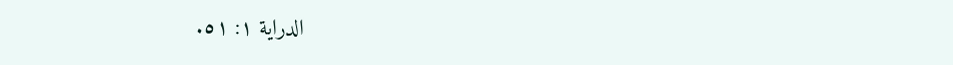الدراية ١: ٥١.